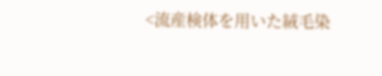<流産検体を用いた絨毛染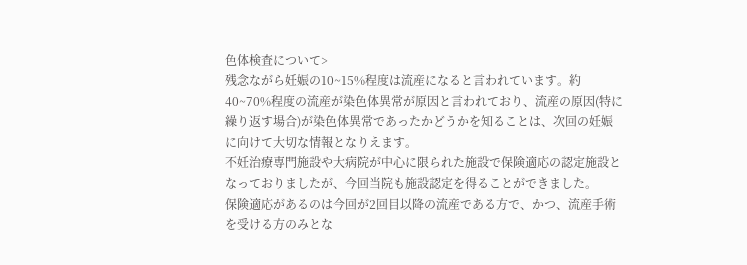色体検査について>
残念ながら妊娠の10~15%程度は流産になると言われています。約40~70%程度の流産が染色体異常が原因と言われており、流産の原因(特に繰り返す場合)が染色体異常であったかどうかを知ることは、次回の妊娠に向けて大切な情報となりえます。
不妊治療専門施設や大病院が中心に限られた施設で保険適応の認定施設となっておりましたが、今回当院も施設認定を得ることができました。
保険適応があるのは今回が2回目以降の流産である方で、かつ、流産手術を受ける方のみとな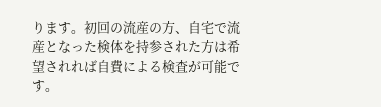ります。初回の流産の方、自宅で流産となった検体を持参された方は希望されれば自費による検査が可能です。